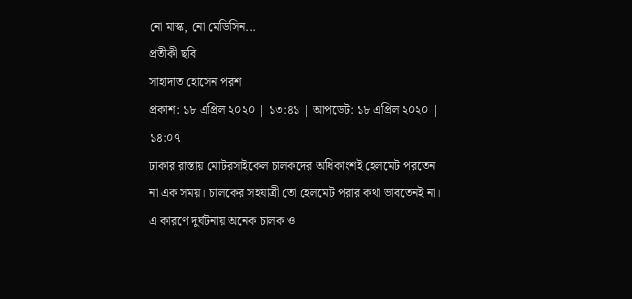নো মাস্ক, নো মেডিসিন...
প্রতীকী ছবি
সাহাদাত হোসেন পরশ
প্রকাশ: ১৮ এপ্রিল ২০২০ | ১৩:৪১ | আপডেট: ১৮ এপ্রিল ২০২০ | ১৪:০৭
ঢাকার রাস্তায় মোটরসাইকেল চালকদের অধিকাংশই হেলমেট পরতেন না এক সময়। চালকের সহযাত্রী তো হেলমেট পরার কথা ভাবতেনই না। এ কারণে দুর্ঘটনায় অনেক চালক ও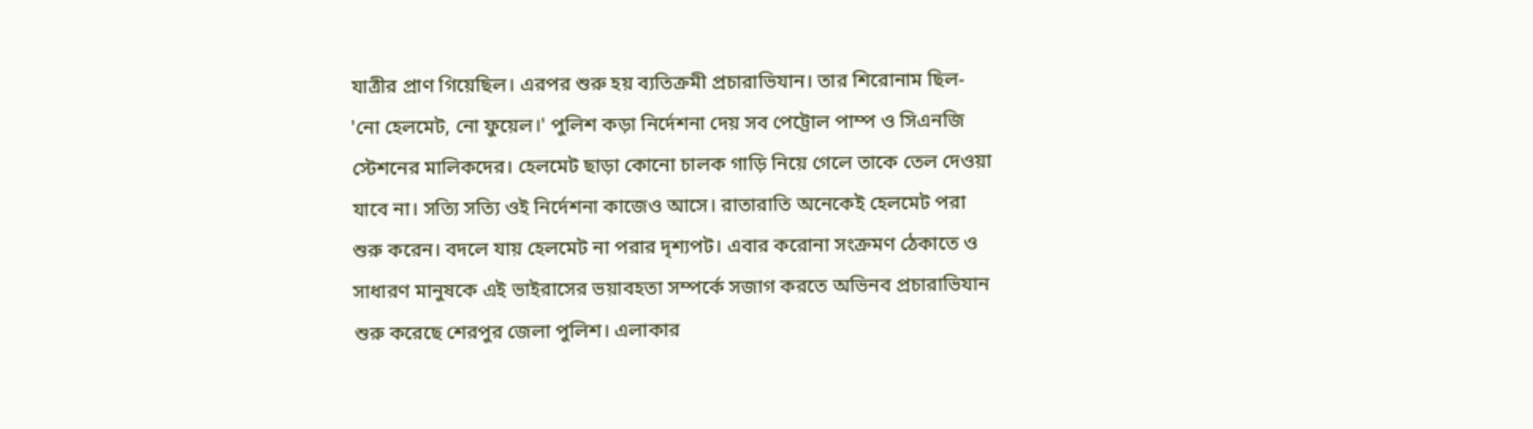যাত্রীর প্রাণ গিয়েছিল। এরপর শুরু হয় ব্যতিক্রমী প্রচারাভিযান। তার শিরোনাম ছিল- 'নো হেলমেট, নো ফুয়েল।' পুলিশ কড়া নির্দেশনা দেয় সব পেট্রোল পাম্প ও সিএনজি স্টেশনের মালিকদের। হেলমেট ছাড়া কোনো চালক গাড়ি নিয়ে গেলে তাকে তেল দেওয়া যাবে না। সত্যি সত্যি ওই নির্দেশনা কাজেও আসে। রাতারাতি অনেকেই হেলমেট পরা শুরু করেন। বদলে যায় হেলমেট না পরার দৃশ্যপট। এবার করোনা সংক্রমণ ঠেকাতে ও সাধারণ মানুষকে এই ভাইরাসের ভয়াবহতা সম্পর্কে সজাগ করতে অভিনব প্রচারাভিযান শুরু করেছে শেরপুর জেলা পুলিশ। এলাকার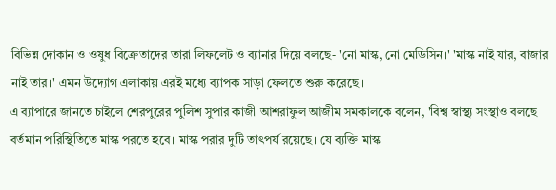বিভিন্ন দোকান ও ওষুধ বিক্রেতাদের তারা লিফলেট ও ব্যানার দিয়ে বলছে- 'নো মাস্ক, নো মেডিসিন।' 'মাস্ক নাই যার, বাজার নাই তার।' এমন উদ্যোগ এলাকায় এরই মধ্যে ব্যাপক সাড়া ফেলতে শুরু করেছে।
এ ব্যাপারে জানতে চাইলে শেরপুরের পুলিশ সুপার কাজী আশরাফুল আজীম সমকালকে বলেন, 'বিশ্ব স্বাস্থ্য সংস্থাও বলছে বর্তমান পরিস্থিতিতে মাস্ক পরতে হবে। মাস্ক পরার দুটি তাৎপর্য রয়েছে। যে ব্যক্তি মাস্ক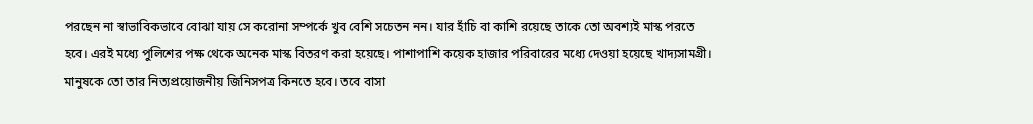পরছেন না স্বাভাবিকভাবে বোঝা যায় সে করোনা সম্পর্কে খুব বেশি সচেতন নন। যার হাঁচি বা কাশি রয়েছে তাকে তো অবশ্যই মাস্ক পরতে হবে। এরই মধ্যে পুলিশের পক্ষ থেকে অনেক মাস্ক বিতরণ করা হয়েছে। পাশাপাশি কয়েক হাজার পরিবারের মধ্যে দেওয়া হয়েছে খাদ্যসামগ্রী। মানুষকে তো তার নিত্যপ্রয়োজনীয় জিনিসপত্র কিনতে হবে। তবে বাসা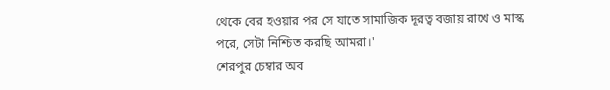থেকে বের হওয়ার পর সে যাতে সামাজিক দূরত্ব বজায় রাখে ও মাস্ক পরে, সেটা নিশ্চিত করছি আমরা।'
শেরপুর চেম্বার অব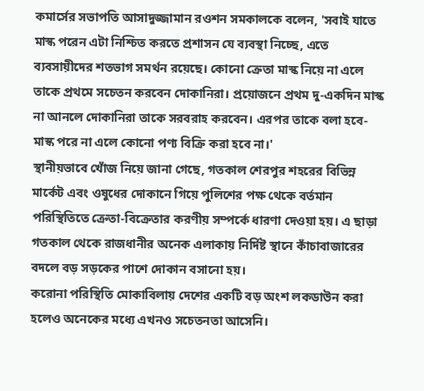কমার্সের সভাপতি আসাদুজ্জামান রওশন সমকালকে বলেন, 'সবাই যাতে মাস্ক পরেন এটা নিশ্চিত করতে প্রশাসন যে ব্যবস্থা নিচ্ছে, এতে ব্যবসায়ীদের শতভাগ সমর্থন রয়েছে। কোনো ক্রেতা মাস্ক নিয়ে না এলে তাকে প্রথমে সচেতন করবেন দোকানিরা। প্রয়োজনে প্রথম দু-একদিন মাস্ক না আনলে দোকানিরা তাকে সরবরাহ করবেন। এরপর তাকে বলা হবে- মাস্ক পরে না এলে কোনো পণ্য বিক্রি করা হবে না।'
স্থানীয়ভাবে খোঁজ নিয়ে জানা গেছে, গতকাল শেরপুর শহরের বিভিন্ন মার্কেট এবং ওষুধের দোকানে গিয়ে পুলিশের পক্ষ থেকে বর্তমান পরিস্থিতিতে ক্রেতা-বিক্রেতার করণীয় সম্পর্কে ধারণা দেওয়া হয়। এ ছাড়া গতকাল থেকে রাজধানীর অনেক এলাকায় নির্দিষ্ট স্থানে কাঁচাবাজারের বদলে বড় সড়কের পাশে দোকান বসানো হয়।
করোনা পরিস্থিতি মোকাবিলায় দেশের একটি বড় অংশ লকডাউন করা হলেও অনেকের মধ্যে এখনও সচেতনতা আসেনি।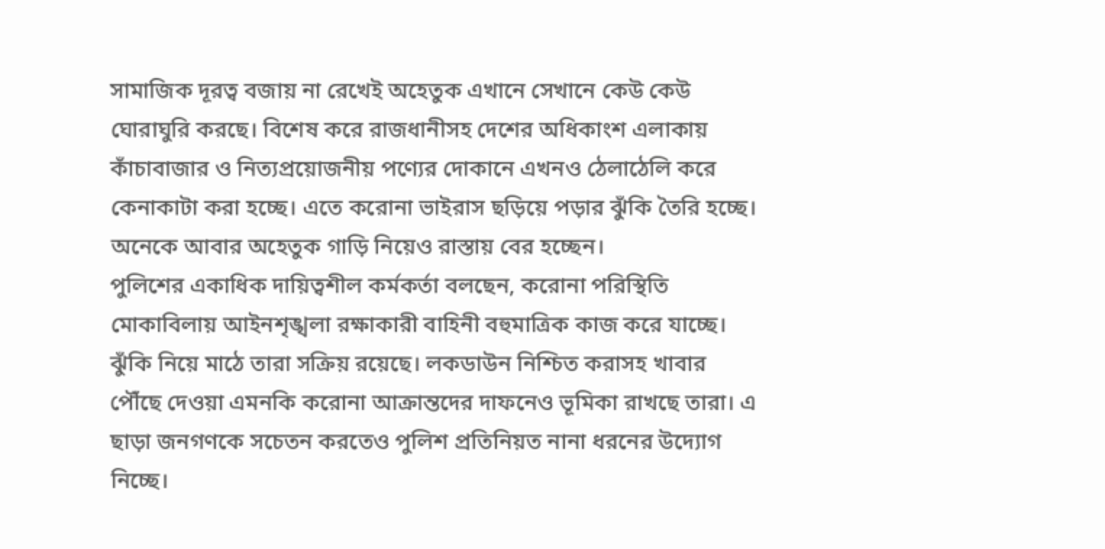সামাজিক দূরত্ব বজায় না রেখেই অহেতুক এখানে সেখানে কেউ কেউ ঘোরাঘুরি করছে। বিশেষ করে রাজধানীসহ দেশের অধিকাংশ এলাকায় কাঁচাবাজার ও নিত্যপ্রয়োজনীয় পণ্যের দোকানে এখনও ঠেলাঠেলি করে কেনাকাটা করা হচ্ছে। এতে করোনা ভাইরাস ছড়িয়ে পড়ার ঝুঁকি তৈরি হচ্ছে। অনেকে আবার অহেতুক গাড়ি নিয়েও রাস্তায় বের হচ্ছেন।
পুলিশের একাধিক দায়িত্বশীল কর্মকর্তা বলছেন, করোনা পরিস্থিতি মোকাবিলায় আইনশৃঙ্খলা রক্ষাকারী বাহিনী বহুমাত্রিক কাজ করে যাচ্ছে। ঝুঁকি নিয়ে মাঠে তারা সক্রিয় রয়েছে। লকডাউন নিশ্চিত করাসহ খাবার পৌঁছে দেওয়া এমনকি করোনা আক্রান্তদের দাফনেও ভূমিকা রাখছে তারা। এ ছাড়া জনগণকে সচেতন করতেও পুলিশ প্রতিনিয়ত নানা ধরনের উদ্যোগ নিচ্ছে।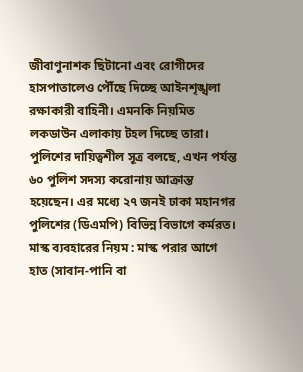জীবাণুনাশক ছিটানো এবং রোগীদের হাসপাতালেও পৌঁছে দিচ্ছে আইনশৃঙ্খলা রক্ষাকারী বাহিনী। এমনকি নিয়মিত লকডাউন এলাকায় টহল দিচ্ছে তারা।
পুলিশের দায়িত্বশীল সূত্র বলছে, এখন পর্যন্ত ৬০ পুলিশ সদস্য করোনায় আক্রান্ত হয়েছেন। এর মধ্যে ২৭ জনই ঢাকা মহানগর পুলিশের (ডিএমপি) বিভিন্ন বিভাগে কর্মরত।
মাস্ক ব্যবহারের নিয়ম : মাস্ক পরার আগে হাত (সাবান-পানি বা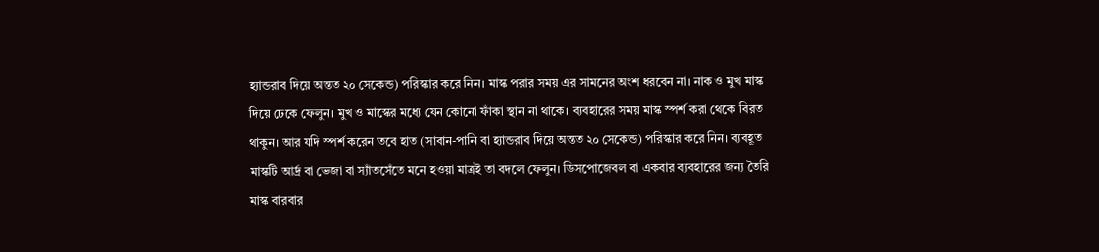হ্যান্ডরাব দিয়ে অন্তত ২০ সেকেন্ড) পরিস্কার করে নিন। মাস্ক পরার সময় এর সামনের অংশ ধরবেন না। নাক ও মুখ মাস্ক দিয়ে ঢেকে ফেলুন। মুখ ও মাস্কের মধ্যে যেন কোনো ফাঁকা স্থান না থাকে। ব্যবহারের সময় মাস্ক স্পর্শ করা থেকে বিরত থাকুন। আর যদি স্পর্শ করেন তবে হাত (সাবান-পানি বা হ্যান্ডরাব দিয়ে অন্তত ২০ সেকেন্ড) পরিস্কার করে নিন। ব্যবহূত মাস্কটি আর্দ্র বা ভেজা বা স্যাঁতসেঁতে মনে হওয়া মাত্রই তা বদলে ফেলুন। ডিসপোজেবল বা একবার ব্যবহারের জন্য তৈরি মাস্ক বারবার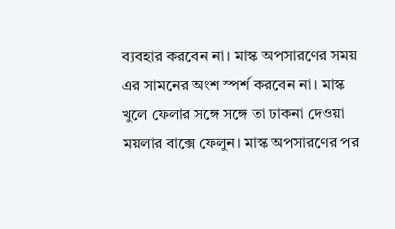ব্যবহার করবেন না। মাস্ক অপসারণের সময় এর সামনের অংশ স্পর্শ করবেন না। মাস্ক খুলে ফেলার সঙ্গে সঙ্গে তা ঢাকনা দেওয়া ময়লার বাক্সে ফেলুন। মাস্ক অপসারণের পর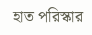হাত পরিস্কার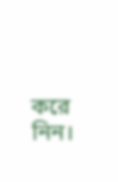করে নিন।